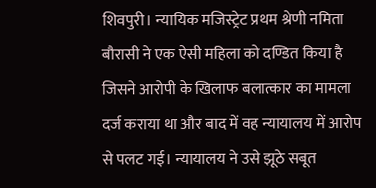शिवपुरी। न्यायिक मजिस्ट्रेट प्रथम श्रेणी नमिता बौरासी ने एक ऐसी महिला को दण्डित किया है जिसने आरोपी के खिलाफ बलात्कार का मामला दर्ज कराया था और बाद में वह न्यायालय में आरोप से पलट गई। न्यायालय ने उसे झूठे सबूत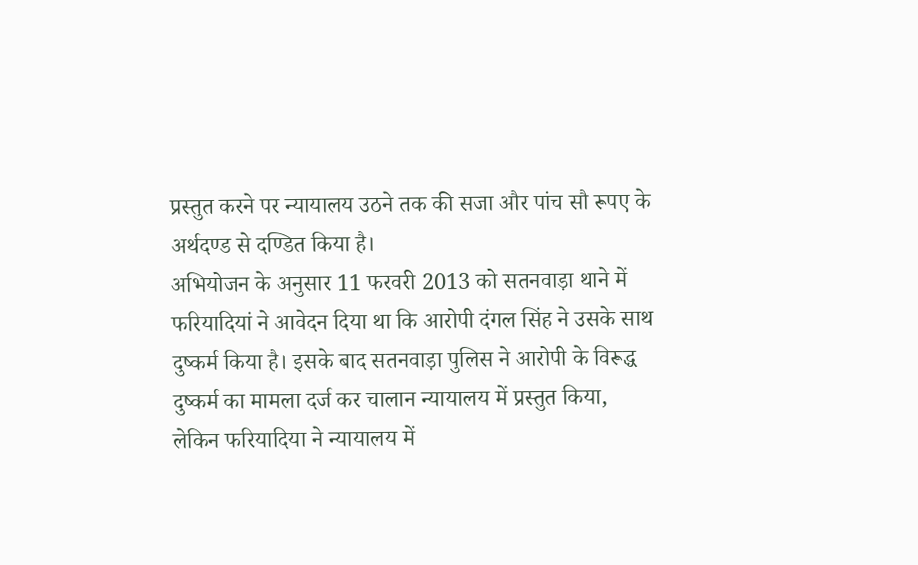प्रस्तुत करने पर न्यायालय उठने तक की सजा और पांच सौ रूपए के अर्थदण्ड से दण्डित किया है।
अभियोजन के अनुसार 11 फरवरी 2013 को सतनवाड़ा थाने में फरियादियां ने आवेदन दिया था कि आरोपी दंगल सिंह ने उसके साथ दुष्कर्म किया है। इसके बाद सतनवाड़ा पुलिस ने आरोपी के विरूद्ध दुष्कर्म का मामला दर्ज कर चालान न्यायालय में प्रस्तुत किया, लेकिन फरियादिया ने न्यायालय में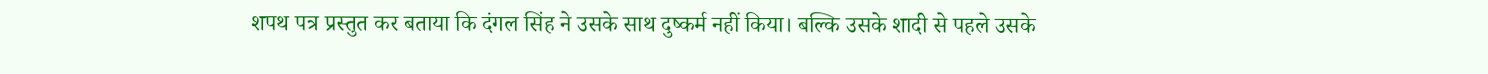शपथ पत्र प्रस्तुत कर बताया कि दंगल सिंह ने उसके साथ दुष्कर्म नहीं किया। बल्कि उसके शादी से पहले उसके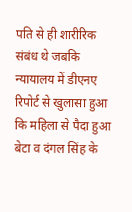पति से ही शारीरिक संबंध थे जबकि न्यायालय में डीएनए रिपोर्ट से खुलासा हुआ कि महिला से पैदा हुआ बेटा व दंगल सिंह के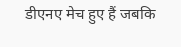डीएनए मेच हुए हैं जबकि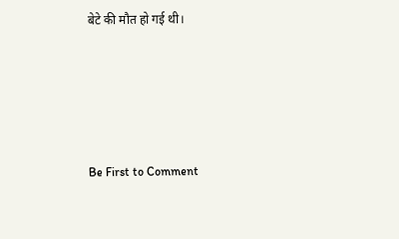बेटे की मौत हो गई थी।






Be First to Comment